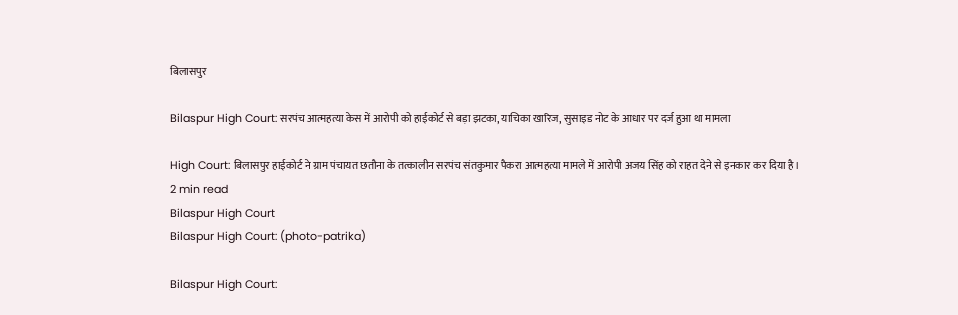बिलासपुर

Bilaspur High Court: सरपंच आत्महत्या केस में आरोपी को हाईकोर्ट से बड़ा झटका, याचिका खारिज, सुसाइड नोट के आधार पर दर्ज हुआ था मामला

High Court: बिलासपुर हाईकोर्ट ने ग्राम पंचायत छतौना के तत्कालीन सरपंच संतकुमार पैकरा आत्महत्या मामले में आरोपी अजय सिंह को राहत देने से इनकार कर दिया है।
2 min read
Bilaspur High Court
Bilaspur High Court: (photo-patrika)

Bilaspur High Court: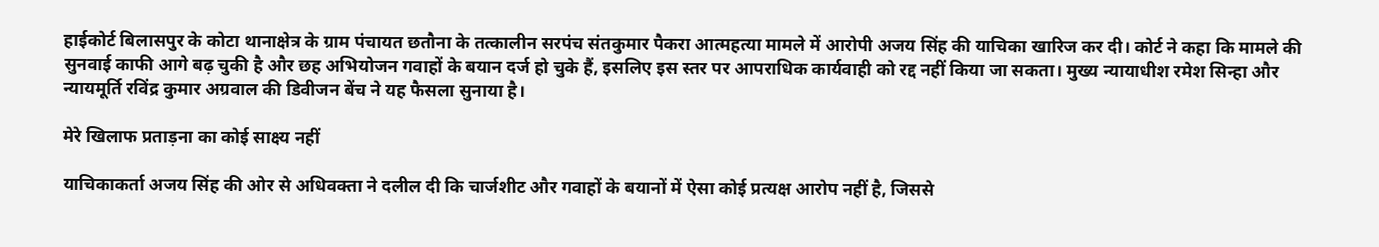हाईकोर्ट बिलासपुर के कोटा थानाक्षेत्र के ग्राम पंचायत छतौना के तत्कालीन सरपंच संतकुमार पैकरा आत्महत्या मामले में आरोपी अजय सिंह की याचिका खारिज कर दी। कोर्ट ने कहा कि मामले की सुनवाई काफी आगे बढ़ चुकी है और छह अभियोजन गवाहों के बयान दर्ज हो चुके हैं, इसलिए इस स्तर पर आपराधिक कार्यवाही को रद्द नहीं किया जा सकता। मुख्य न्यायाधीश रमेश सिन्हा और न्यायमूर्ति रविंद्र कुमार अग्रवाल की डिवीजन बेंच ने यह फैसला सुनाया है।

मेरे खिलाफ प्रताड़ना का कोई साक्ष्य नहीं

याचिकाकर्ता अजय सिंह की ओर से अधिवक्ता ने दलील दी कि चार्जशीट और गवाहों के बयानों में ऐसा कोई प्रत्यक्ष आरोप नहीं है, जिससे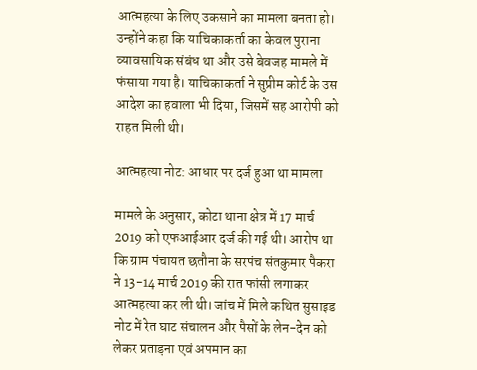आत्महत्या के लिए उकसाने का मामला बनता हो। उन्होंने कहा कि याचिकाकर्ता का केवल पुराना व्यावसायिक संबंध था और उसे बेवजह मामले में फंसाया गया है। याचिकाकर्ता ने सुप्रीम कोर्ट के उस आदेश का हवाला भी दिया, जिसमें सह आरोपी को राहत मिली थी।

आत्महत्या नोट: आधार पर दर्ज हुआ था मामला

मामले के अनुसार, कोटा थाना क्षेत्र में 17 मार्च 2019 को एफआईआर दर्ज की गई थी। आरोप था कि ग्राम पंचायत छतौना के सरपंच संतकुमार पैकरा ने 13-14 मार्च 2019 की रात फांसी लगाकर आत्महत्या कर ली थी। जांच में मिले कथित सुसाइड नोट में रेत घाट संचालन और पैसों के लेन-देन को लेकर प्रताड़ना एवं अपमान का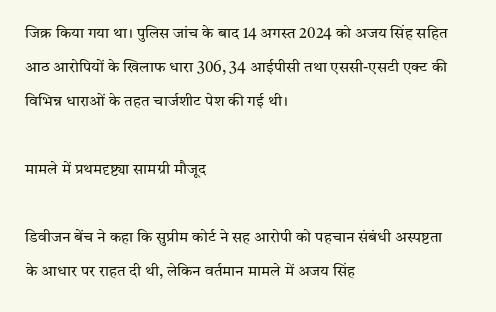जिक्र किया गया था। पुलिस जांच के बाद 14 अगस्त 2024 को अजय सिंह सहित आठ आरोपियों के खिलाफ धारा 306, 34 आईपीसी तथा एससी-एसटी एक्ट की विभिन्न धाराओं के तहत चार्जशीट पेश की गई थी।

मामले में प्रथमदृष्ट्या सामग्री मौजूद

डिवीजन बेंच ने कहा कि सुप्रीम कोर्ट ने सह आरोपी को पहचान संबंधी अस्पष्टता के आधार पर राहत दी थी, लेकिन वर्तमान मामले में अजय सिंह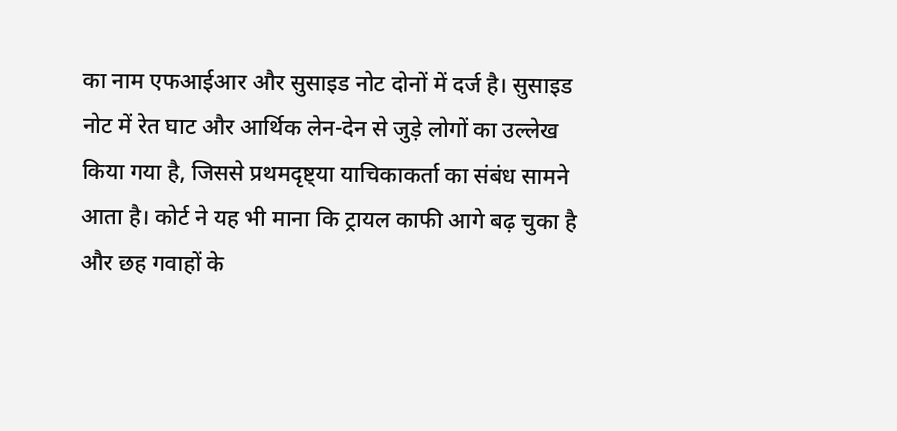का नाम एफआईआर और सुसाइड नोट दोनों में दर्ज है। सुसाइड नोट में रेत घाट और आर्थिक लेन-देन से जुड़े लोगों का उल्लेख किया गया है, जिससे प्रथमदृष्ट्या याचिकाकर्ता का संबंध सामने आता है। कोर्ट ने यह भी माना कि ट्रायल काफी आगे बढ़ चुका है और छह गवाहों के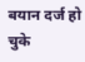बयान दर्ज हो चुके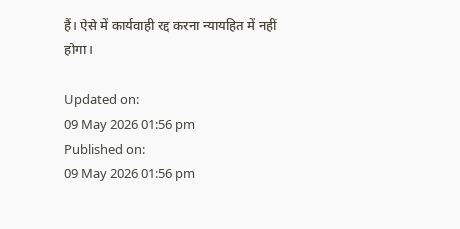हैं। ऐसे में कार्यवाही रद्द करना न्यायहित में नहीं होगा।

Updated on:
09 May 2026 01:56 pm
Published on:
09 May 2026 01:56 pm